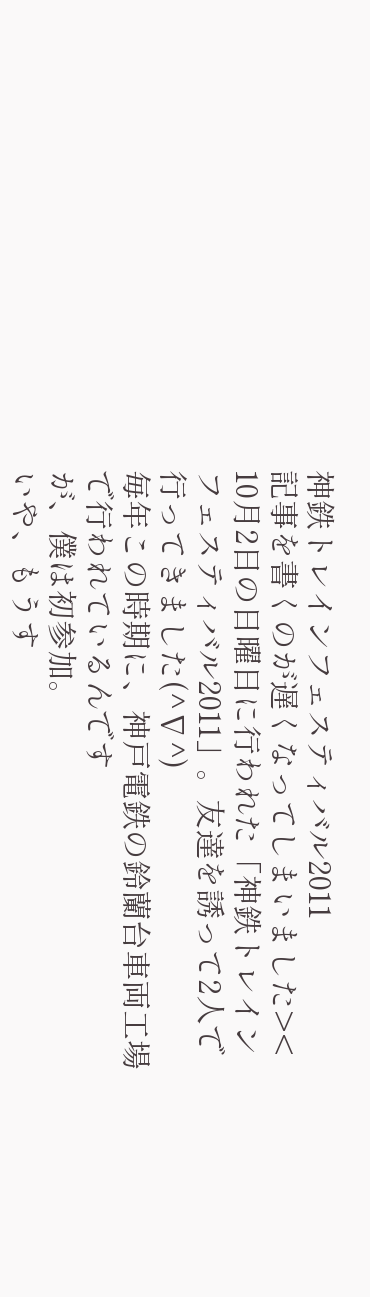神鉄トレインフェスティバル2011
記事を書くのが遅くなってしまいました><
10月2日の日曜日に行われた「神鉄トレインフェスティバル2011」。友達を誘って2人で行ってきました(^∇^)
毎年この時期に、神戸電鉄の鈴蘭台車両工場で行われているんです
が、僕は初参加。
いや、もうす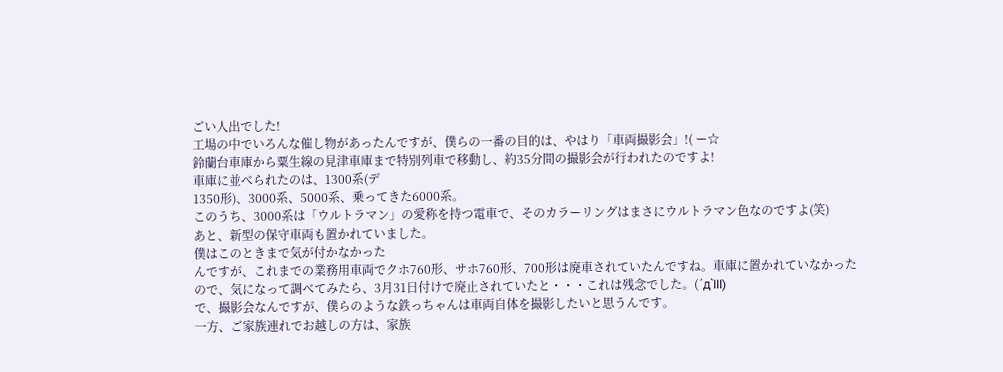ごい人出でした!
工場の中でいろんな催し物があったんですが、僕らの一番の目的は、やはり「車両撮影会」!( ー☆
鈴蘭台車庫から粟生線の見津車庫まで特別列車で移動し、約35分間の撮影会が行われたのですよ!
車庫に並べられたのは、1300系(デ
1350形)、3000系、5000系、乗ってきた6000系。
このうち、3000系は「ウルトラマン」の愛称を持つ電車で、そのカラーリングはまさにウルトラマン色なのですよ(笑)
あと、新型の保守車両も置かれていました。
僕はこのときまで気が付かなかった
んですが、これまでの業務用車両でクホ760形、サホ760形、700形は廃車されていたんですね。車庫に置かれていなかったので、気になって調べてみたら、3月31日付けで廃止されていたと・・・これは残念でした。(´д`lll)
で、撮影会なんですが、僕らのような鉄っちゃんは車両自体を撮影したいと思うんです。
一方、ご家族連れでお越しの方は、家族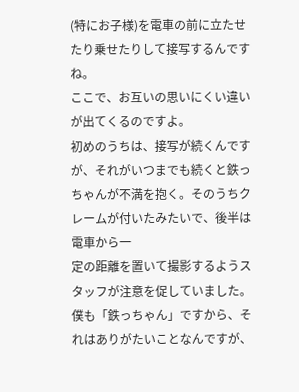(特にお子様)を電車の前に立たせたり乗せたりして接写するんですね。
ここで、お互いの思いにくい違いが出てくるのですよ。
初めのうちは、接写が続くんですが、それがいつまでも続くと鉄っちゃんが不満を抱く。そのうちクレームが付いたみたいで、後半は電車から一
定の距離を置いて撮影するようスタッフが注意を促していました。
僕も「鉄っちゃん」ですから、それはありがたいことなんですが、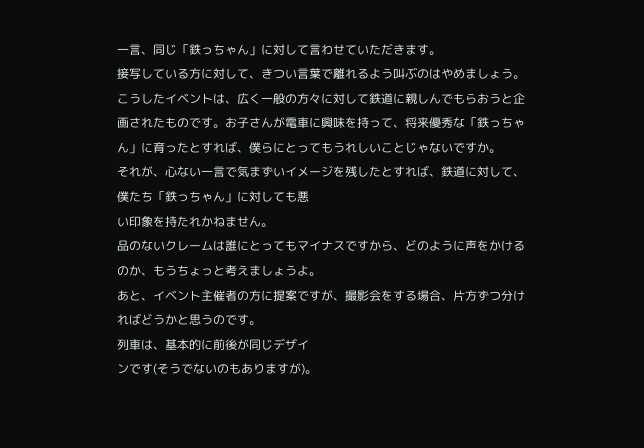一言、同じ「鉄っちゃん」に対して言わせていただきます。
接写している方に対して、きつい言葉で離れるよう叫ぶのはやめましょう。
こうしたイベントは、広く一般の方々に対して鉄道に親しんでもらおうと企画されたものです。お子さんが電車に興味を持って、将来優秀な「鉄っちゃん」に育ったとすれば、僕らにとってもうれしいことじゃないですか。
それが、心ない一言で気まずいイメージを残したとすれば、鉄道に対して、僕たち「鉄っちゃん」に対しても悪
い印象を持たれかねません。
品のないクレームは誰にとってもマイナスですから、どのように声をかけるのか、もうちょっと考えましょうよ。
あと、イベント主催者の方に提案ですが、撮影会をする場合、片方ずつ分ければどうかと思うのです。
列車は、基本的に前後が同じデザイ
ンです(そうでないのもありますが)。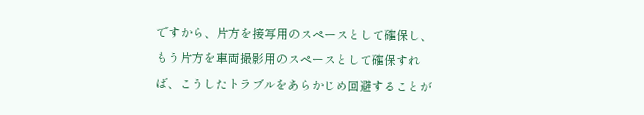ですから、片方を接写用のスペースとして確保し、もう片方を車両撮影用のスペースとして確保すれば、こうしたトラブルをあらかじめ回避することが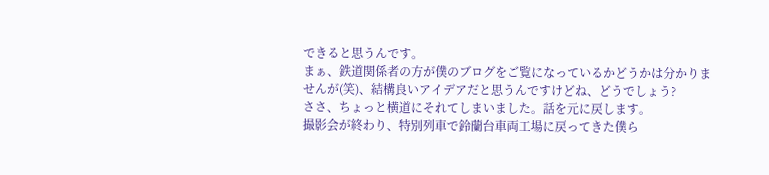できると思うんです。
まぁ、鉄道関係者の方が僕のブログをご覧になっているかどうかは分かりませんが(笑)、結構良いアイデアだと思うんですけどね、どうでしょう?
ささ、ちょっと横道にそれてしまいました。話を元に戻します。
撮影会が終わり、特別列車で鈴蘭台車両工場に戻ってきた僕ら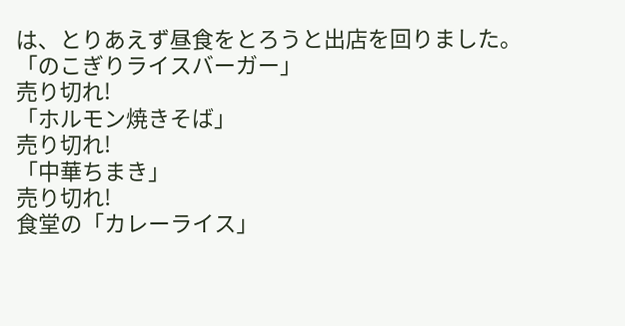は、とりあえず昼食をとろうと出店を回りました。
「のこぎりライスバーガー」
売り切れ!
「ホルモン焼きそば」
売り切れ!
「中華ちまき」
売り切れ!
食堂の「カレーライス」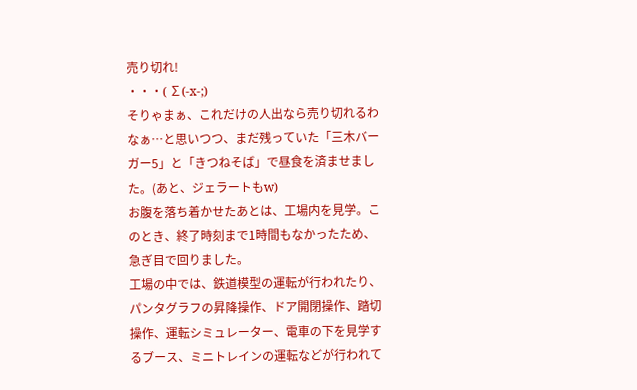売り切れ!
・・・( ∑(-x-;)
そりゃまぁ、これだけの人出なら売り切れるわなぁ…と思いつつ、まだ残っていた「三木バーガー5」と「きつねそば」で昼食を済ませました。(あと、ジェラートもw)
お腹を落ち着かせたあとは、工場内を見学。このとき、終了時刻まで1時間もなかったため、急ぎ目で回りました。
工場の中では、鉄道模型の運転が行われたり、パンタグラフの昇降操作、ドア開閉操作、踏切操作、運転シミュレーター、電車の下を見学するブース、ミニトレインの運転などが行われて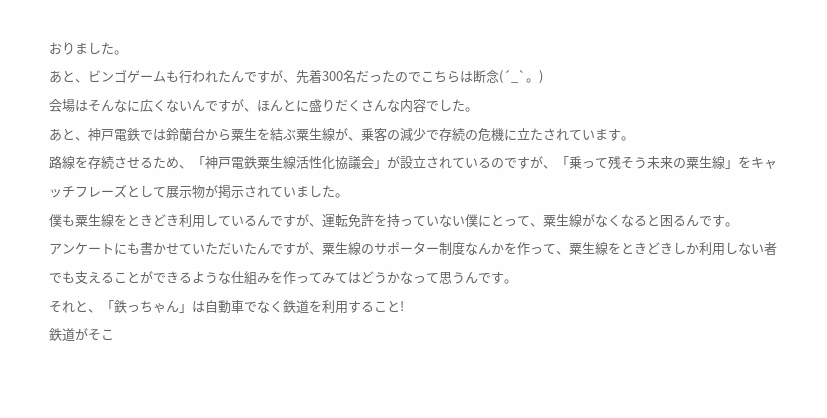おりました。
あと、ビンゴゲームも行われたんですが、先着300名だったのでこちらは断念(´_`。)
会場はそんなに広くないんですが、ほんとに盛りだくさんな内容でした。
あと、神戸電鉄では鈴蘭台から粟生を結ぶ粟生線が、乗客の減少で存続の危機に立たされています。
路線を存続させるため、「神戸電鉄粟生線活性化協議会」が設立されているのですが、「乗って残そう未来の粟生線」をキャッチフレーズとして展示物が掲示されていました。
僕も粟生線をときどき利用しているんですが、運転免許を持っていない僕にとって、粟生線がなくなると困るんです。
アンケートにも書かせていただいたんですが、粟生線のサポーター制度なんかを作って、粟生線をときどきしか利用しない者でも支えることができるような仕組みを作ってみてはどうかなって思うんです。
それと、「鉄っちゃん」は自動車でなく鉄道を利用すること!
鉄道がそこ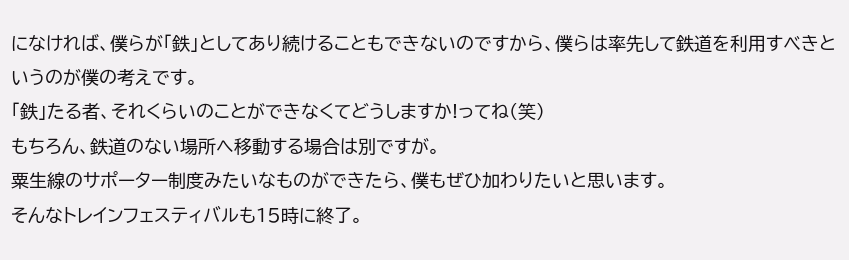になければ、僕らが「鉄」としてあり続けることもできないのですから、僕らは率先して鉄道を利用すべきというのが僕の考えです。
「鉄」たる者、それくらいのことができなくてどうしますか!ってね(笑)
もちろん、鉄道のない場所へ移動する場合は別ですが。
粟生線のサポーター制度みたいなものができたら、僕もぜひ加わりたいと思います。
そんなトレインフェスティバルも15時に終了。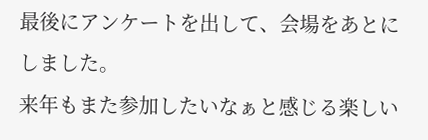最後にアンケートを出して、会場をあとにしました。
来年もまた参加したいなぁと感じる楽しい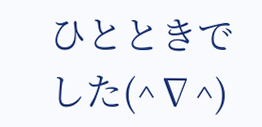ひとときでした(^∇^)